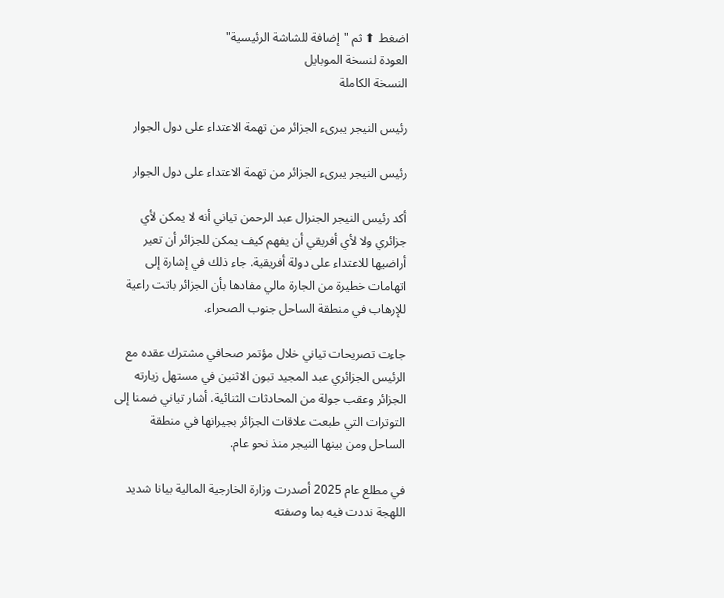اضغط ⬆ ثم "إضافة للشاشة الرئيسية"
العودة لنسخة الموبايل
النسخة الكاملة

رئيس النيجر يبرىء الجزائر من تهمة الاعتداء على دول الجوار

رئيس النيجر يبرىء الجزائر من تهمة الاعتداء على دول الجوار

أكد رئيس النيجر الجنرال عبد الرحمن تياني أنه لا يمكن لأي جزائري ولا لأي أفريقي أن يفهم كيف يمكن للجزائر أن تعير أراضيها للاعتداء على دولة أفريقية. جاء ذلك في إشارة إلى اتهامات خطيرة من الجارة مالي مفادها بأن الجزائر باتت راعية للإرهاب في منطقة الساحل جنوب الصحراء.

جاءت تصريحات تياني خلال مؤتمر صحافي مشترك عقده مع الرئيس الجزائري عبد المجيد تبون الاثنين في مستهل زيارته الجزائر وعقب جولة من المحادثات الثنائية. أشار تياني ضمنا إلى التوترات التي طبعت علاقات الجزائر بجيرانها في منطقة الساحل ومن بينها النيجر منذ نحو عام.

في مطلع عام 2025 أصدرت وزارة الخارجية المالية بيانا شديد اللهجة نددت فيه بما وصفته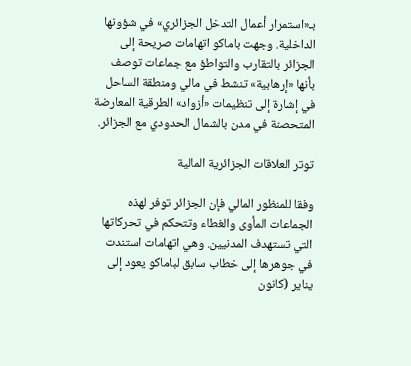بـ«استمرار أعمال التدخل الجزائري» في شؤونها الداخلية. وجهت باماكو اتهامات صريحة إلى الجزائر بالتقارب والتواطؤ مع جماعات توصف بأنها «إرهابية» تنشط في مالي ومنطقة الساحل في إشارة إلى تنظيمات «أزواد» الطرقية المعارضة المتحصنة في مدن بالشمال الحدودي مع الجزائر.

توتر العلاقات الجزائرية المالية

وفقا للمنظور المالي فإن الجزائر توفر لهذه الجماعات المأوى والغطاء وتتحكم في تحركاتها التي تستهدف المدنيين. وهي اتهامات استندت في جوهرها إلى خطاب سابق لباماكو يعود إلى يناير (كانون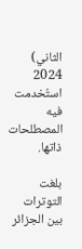الثاني) 2024 استُخدمت فيه المصطلحات ذاتها.

بلغت التوترات بين الجزائر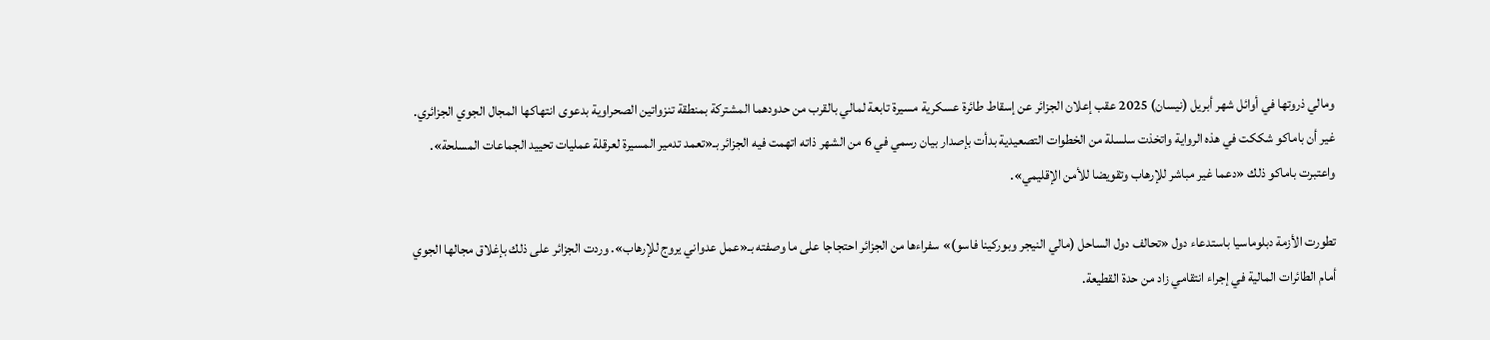ومالي ذروتها في أوائل شهر أبريل (نيسان) 2025 عقب إعلان الجزائر عن إسقاط طائرة عسكرية مسيرة تابعة لمالي بالقرب من حدودهما المشتركة بمنطقة تنزواتين الصحراوية بدعوى انتهاكها المجال الجوي الجزائري. غير أن باماكو شككت في هذه الرواية واتخذت سلسلة من الخطوات التصعيدية بدأت بإصدار بيان رسمي في 6 من الشهر ذاته اتهمت فيه الجزائر بـ«تعمد تدمير المسيرة لعرقلة عمليات تحييد الجماعات المسلحة». واعتبرت باماكو ذلك «دعما غير مباشر للإرهاب وتقويضا للأمن الإقليمي».

تطورت الأزمة دبلوماسيا باستدعاء دول «تحالف دول الساحل (مالي النيجر وبوركينا فاسو)» سفراءها من الجزائر احتجاجا على ما وصفته بـ«عمل عدواني يروج للإرهاب». وردت الجزائر على ذلك بإغلاق مجالها الجوي أمام الطائرات المالية في إجراء انتقامي زاد من حدة القطيعة.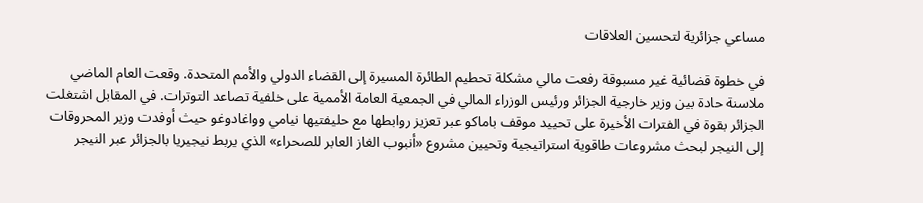مساعي جزائرية لتحسين العلاقات

في خطوة قضائية غير مسبوقة رفعت مالي مشكلة تحطيم الطائرة المسيرة إلى القضاء الدولي والأمم المتحدة. وقعت العام الماضي ملاسنة حادة بين وزير خارجية الجزائر ورئيس الوزراء المالي في الجمعية العامة الأممية على خلفية تصاعد التوترات. في المقابل اشتغلت الجزائر بقوة في الفترات الأخيرة على تحييد موقف باماكو عبر تعزيز روابطها مع حليفتيها نيامي وواغادوغو حيث أوفدت وزير المحروقات إلى النيجر لبحث مشروعات طاقوية استراتيجية وتحيين مشروع «أنبوب الغاز العابر للصحراء» الذي يربط نيجيريا بالجزائر عبر النيجر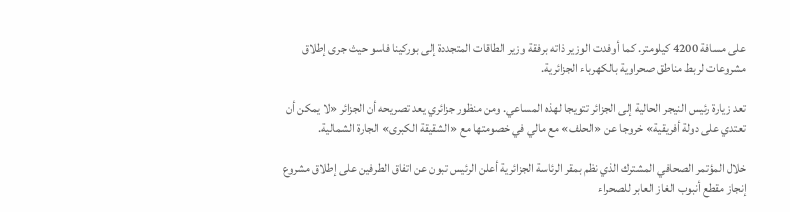على مسافة 4200 كيلومتر. كما أوفدت الوزير ذاته برفقة وزير الطاقات المتجددة إلى بوركينا فاسو حيث جرى إطلاق مشروعات لربط مناطق صحراوية بالكهرباء الجزائرية.

تعد زيارة رئيس النيجر الحالية إلى الجزائر تتويجا لهذه المساعي. ومن منظور جزائري يعد تصريحه أن الجزائر «لا يمكن أن تعتدي على دولة أفريقية» خروجا عن «الحلف» مع مالي في خصومتها مع «الشقيقة الكبرى» الجارة الشمالية.

خلال المؤتمر الصحافي المشترك الذي نظم بمقر الرئاسة الجزائرية أعلن الرئيس تبون عن اتفاق الطرفين على إطلاق مشروع إنجاز مقطع أنبوب الغاز العابر للصحراء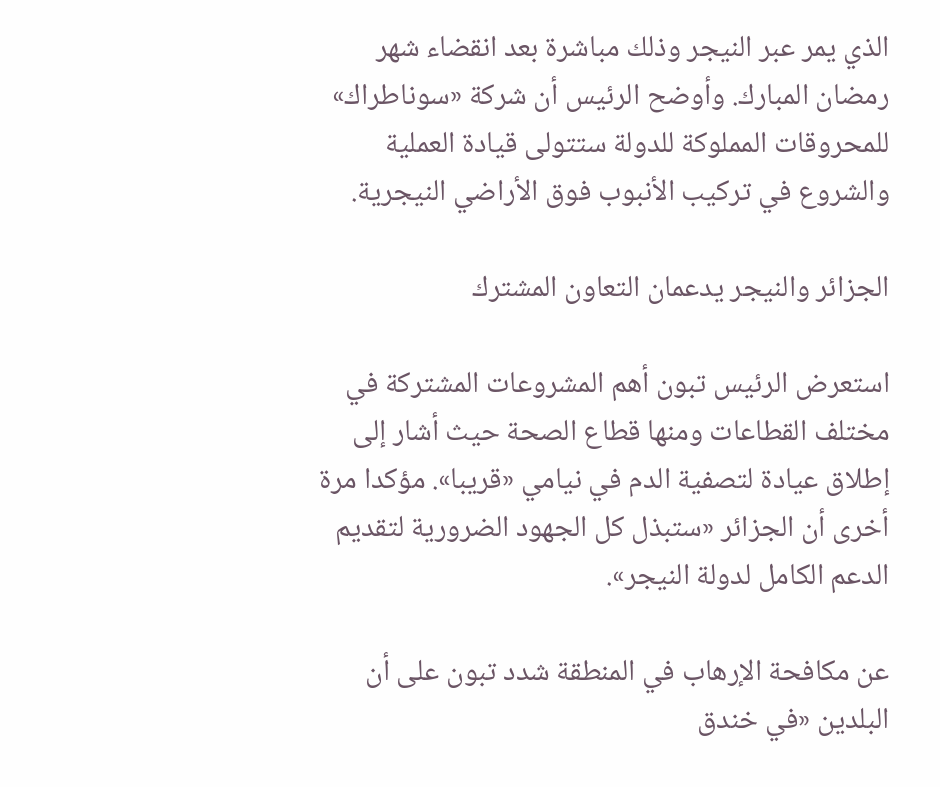الذي يمر عبر النيجر وذلك مباشرة بعد انقضاء شهر رمضان المبارك. وأوضح الرئيس أن شركة «سوناطراك» للمحروقات المملوكة للدولة ستتولى قيادة العملية والشروع في تركيب الأنبوب فوق الأراضي النيجرية.

الجزائر والنيجر يدعمان التعاون المشترك

استعرض الرئيس تبون أهم المشروعات المشتركة في مختلف القطاعات ومنها قطاع الصحة حيث أشار إلى إطلاق عيادة لتصفية الدم في نيامي «قريبا». مؤكدا مرة أخرى أن الجزائر «ستبذل كل الجهود الضرورية لتقديم الدعم الكامل لدولة النيجر».

عن مكافحة الإرهاب في المنطقة شدد تبون على أن البلدين «في خندق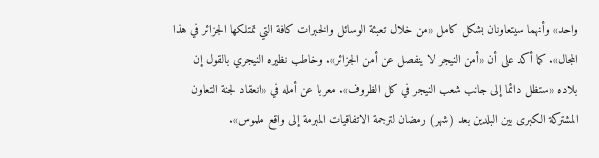واحد» وأنهما سيتعاونان بشكل كامل «من خلال تعبئة الوسائل والخبرات كافة التي تمتلكها الجزائر في هذا المجال». كما أكد على أن «أمن النيجر لا ينفصل عن أمن الجزائر». وخاطب نظيره النيجري بالقول إن بلاده «ستظل دائما إلى جانب شعب النيجر في كل الظروف». معربا عن أمله في «انعقاد لجنة التعاون المشتركة الكبرى بين البلدين بعد (شهر) رمضان لترجمة الاتفاقيات المبرمة إلى واقع ملموس».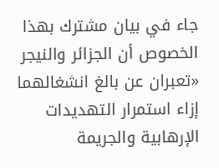جاء في بيان مشترك بهذا الخصوص أن الجزائر والنيجر «تعبران عن بالغ انشغالهما إزاء استمرار التهديدات الإرهابية والجريمة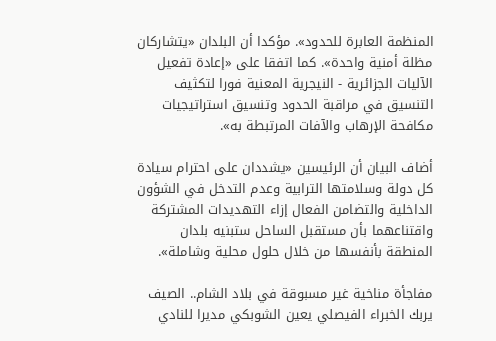المنظمة العابرة للحدود». مؤكدا أن البلدان «يتشاركان مظلة أمنية واحدة». كما اتفقا على «إعادة تفعيل الآليات الجزائرية - النيجرية المعنية فورا لتكثيف التنسيق في مراقبة الحدود وتنسيق استراتيجيات مكافحة الإرهاب والآفات المرتبطة به».

أضاف البيان أن الرئيسين «يشددان على احترام سيادة كل دولة وسلامتها الترابية وعدم التدخل في الشؤون الداخلية والتضامن الفعال إزاء التهديدات المشتركة واقتناعهما بأن مستقبل الساحل ستبنيه بلدان المنطقة بأنفسها من خلال حلول محلية وشاملة».

مفاجأة مناخية غير مسبوقة في بلاد الشام.. الصيف يربك الخبراء الفيصلي يعين الشوبكي مديرا للنادي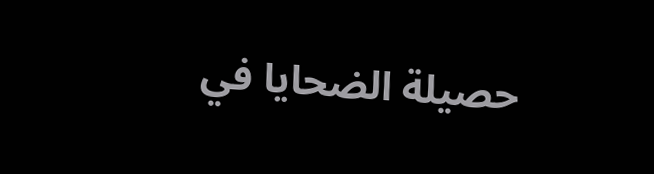حصيلة الضحايا في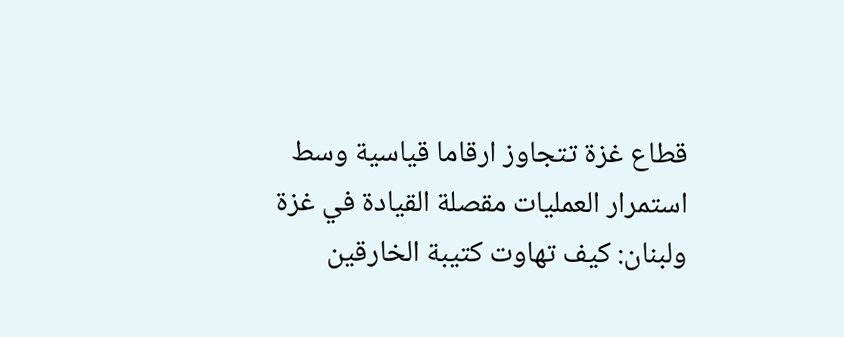قطاع غزة تتجاوز ارقاما قياسية وسط استمرار العمليات مقصلة القيادة في غزة ولبنان: كيف تهاوت كتيبة الخارقين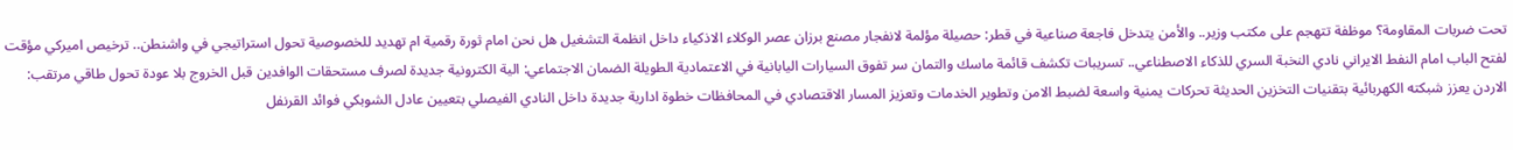تحت ضربات المقاومة؟ موظفة تتهجم على مكتب وزير.. والأمن يتدخل فاجعة صناعية في قطر: حصيلة مؤلمة لانفجار مصنع برزان عصر الوكلاء الاذكياء داخل انظمة التشغيل هل نحن امام ثورة رقمية ام تهديد للخصوصية تحول استراتيجي في واشنطن.. ترخيص اميركي مؤقت لفتح الباب امام النفط الايراني نادي النخبة السري للذكاء الاصطناعي.. تسريبات تكشف قائمة ماسك والتمان سر تفوق السيارات اليابانية في الاعتمادية الطويلة الضمان الاجتماعي: الية الكترونية جديدة لصرف مستحقات الوافدين قبل الخروج بلا عودة تحول طاقي مرتقب: الاردن يعزز شبكته الكهربائية بتقنيات التخزين الحديثة تحركات يمنية واسعة لضبط الامن وتطوير الخدمات وتعزيز المسار الاقتصادي في المحافظات خطوة ادارية جديدة داخل النادي الفيصلي بتعيين عادل الشوبكي فوائد القرنفل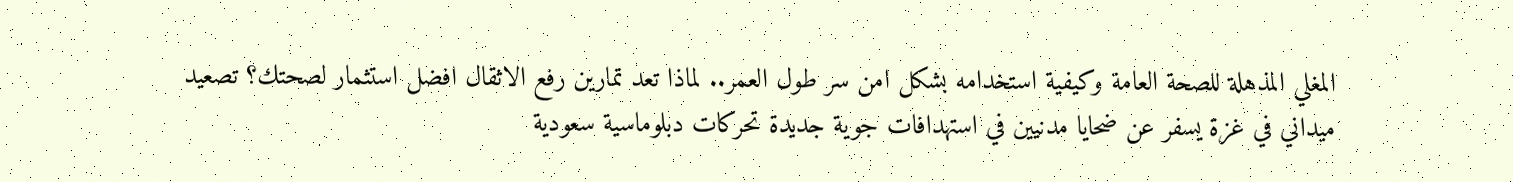المغلي المذهلة للصحة العامة وكيفية استخدامه بشكل امن سر طول العمر.. لماذا تعد تمارين رفع الاثقال افضل استثمار لصحتك؟ تصعيد ميداني في غزة يسفر عن ضحايا مدنيين في استهدافات جوية جديدة تحركات دبلوماسية سعودية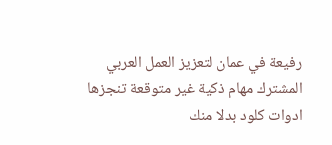رفيعة في عمان لتعزيز العمل العربي المشترك مهام ذكية غير متوقعة تنجزها ادوات كلود بدلا منك